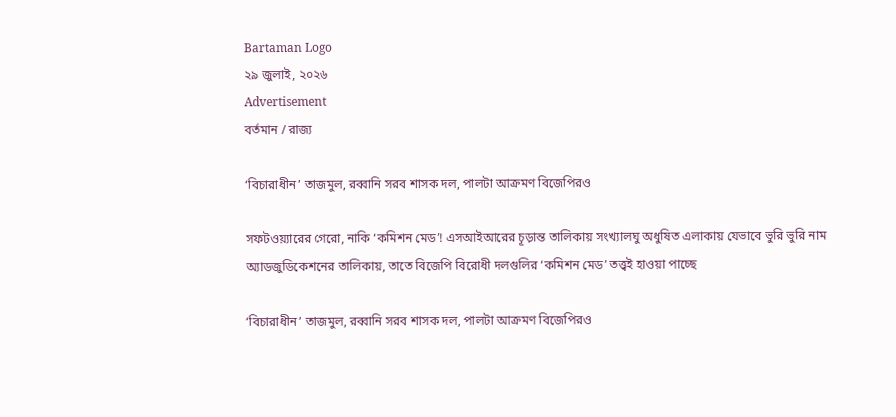Bartaman Logo
২৯ জুলাই, ২০২৬
Advertisement
বর্তমান / রাজ্য

‘বিচারাধীন’ তাজমুল, রব্বানি সরব শাসক দল, পালটা আক্রমণ বিজেপিরও

সফটওয়্যারের গেরো, নাকি ‘কমিশন মেড’! এসআইআরের চূড়ান্ত তালিকায় সংখ্যালঘু অধুষিত এলাকায় যেভাবে ভুরি ভুরি নাম অ্যাডজুডিকেশনের তালিকায়, তাতে বিজেপি বিরোধী দলগুলির ‘কমিশন মেড’ তত্ত্বই হাওয়া পাচ্ছে

‘বিচারাধীন’ তাজমুল, রব্বানি সরব শাসক দল, পালটা আক্রমণ বিজেপিরও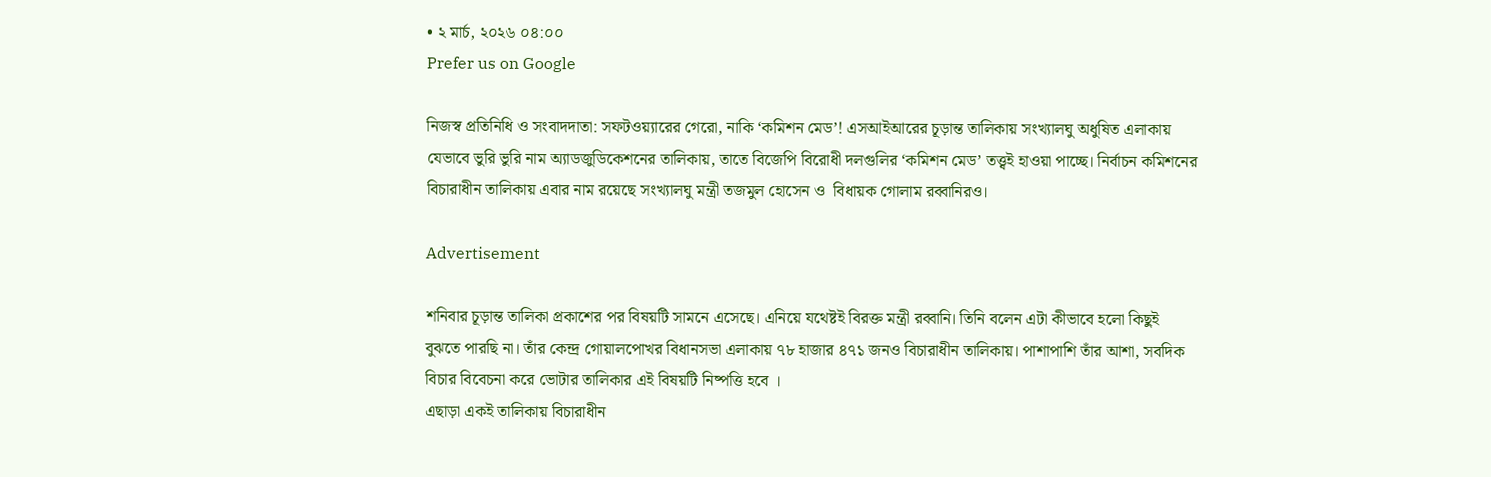• ২ মার্চ, ২০২৬ ০৪:০০
Prefer us on Google

নিজস্ব প্রতিনিধি ও সংবাদদাতা: সফটওয়্যারের গেরো, নাকি ‘কমিশন মেড’! এসআইআরের চূড়ান্ত তালিকায় সংখ্যালঘু অধুষিত এলাকায় যেভাবে ভুরি ভুরি নাম অ্যাডজুডিকেশনের তালিকায়, তাতে বিজেপি বিরোধী দলগুলির ‘কমিশন মেড’ তত্ত্বই হাওয়া পাচ্ছে। নির্বাচন কমিশনের বিচারাধীন তালিকায় এবার নাম রয়েছে সংখ্যালঘু মন্ত্রী তজমুল হোসেন ও  বিধায়ক গোলাম রব্বানিরও।

Advertisement

শনিবার চূড়ান্ত তালিকা প্রকাশের পর বিষয়টি সামনে এসেছে। এনিয়ে যথেষ্টই বিরক্ত মন্ত্রী রব্বানি। তিনি বলেন এটা কীভাবে হলো কিছুই বুঝতে পারছি না। তাঁর কেন্দ্র গোয়ালপোখর বিধানসভা এলাকায় ৭৮ হাজার ৪৭১ জনও বিচারাধীন তালিকায়। পাশাপাশি তাঁর আশা, সবদিক বিচার বিবেচনা করে ভোটার তালিকার এই বিষয়টি নিষ্পত্তি হবে ।
এছাড়া একই তালিকায় বিচারাধীন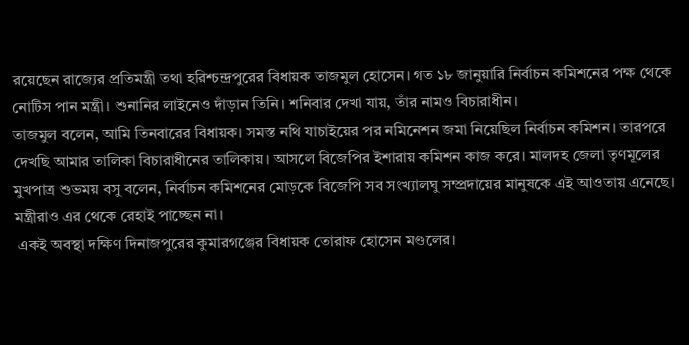রয়েছেন রাজ্যের প্রতিমন্ত্রী তথা হরিশ্চন্দ্রপুরের বিধায়ক তাজমুল হোসেন। গত ১৮ জানুয়ারি নির্বাচন কমিশনের পক্ষ থেকে নোটিস পান মন্ত্রী। শুনানির লাইনেও দাঁড়ান তিনি। শনিবার দেখা যায়, তাঁর নামও বিচারাধীন।
তাজমুল বলেন, আমি তিনবারের বিধায়ক। সমস্ত নথি যাচাইয়ের পর নমিনেশন জমা নিয়েছিল নির্বাচন কমিশন। তারপরে দেখছি আমার তালিকা বিচারাধীনের তালিকায়। আসলে বিজেপির ইশারায় কমিশন কাজ করে। মালদহ জেলা তৃণমূলের মুখপাত্র শুভময় বসু বলেন, নির্বাচন কমিশনের মোড়কে বিজেপি সব সংখ্যালঘু সম্প্রদায়ের মানুষকে এই আওতায় এনেছে। মন্ত্রীরাও এর থেকে রেহাই পাচ্ছেন না।
 একই অবস্থা দক্ষিণ দিনাজপুরের কুমারগঞ্জের বিধায়ক তোরাফ হোসেন মণ্ডলের।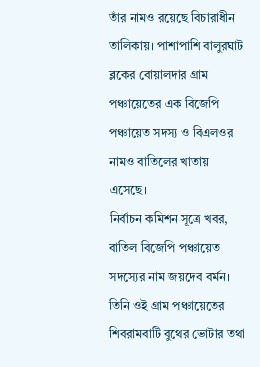তাঁর নামও রয়েছে বিচারাধীন তালিকায়। পাশাপাশি বালুরঘাট ব্লকের বোয়ালদার গ্রাম পঞ্চায়েতের এক বিজেপি পঞ্চায়েত সদস্য ও বিএলওর নামও বাতিলের খাতায় এসেছে।
নির্বাচন কমিশন সূত্রে খবর, বাতিল বিজেপি পঞ্চায়েত সদস্যের নাম জয়দেব বর্মন। তিনি ওই গ্রাম পঞ্চায়েতের শিবরামবাটি বুথের ভোটার তথা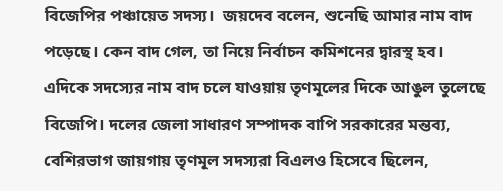বিজেপির পঞ্চায়েত সদস্য।  জয়দেব বলেন, শুনেছি আমার নাম বাদ পড়েছে। কেন বাদ গেল, তা নিয়ে নির্বাচন কমিশনের দ্বারস্থ হব।
এদিকে সদস্যের নাম বাদ চলে যাওয়ায় তৃণমূলের দিকে আঙুল তুলেছে বিজেপি। দলের জেলা সাধারণ সম্পাদক বাপি সরকারের মন্তব্য, বেশিরভাগ জায়গায় তৃণমূল সদস্যরা বিএলও হিসেবে ছিলেন,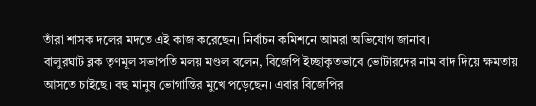তাঁরা শাসক দলের মদতে এই কাজ করেছেন। নির্বাচন কমিশনে আমরা অভিযোগ জানাব।
বালুরঘাট ব্লক তৃণমূল সভাপতি মলয় মণ্ডল বলেন, বিজেপি ইচ্ছাকৃতভাবে ভোটারদের নাম বাদ দিয়ে ক্ষমতায় আসতে চাইছে। বহু মানুষ ভোগান্তির মুখে পড়েছেন। এবার বিজেপির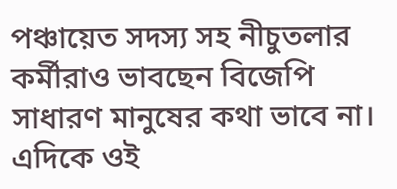পঞ্চায়েত সদস্য সহ নীচুতলার কর্মীরাও ভাবছেন বিজেপি সাধারণ মানুষের কথা ভাবে না।
এদিকে ওই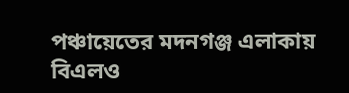পঞ্চায়েতের মদনগঞ্জ এলাকায় বিএলও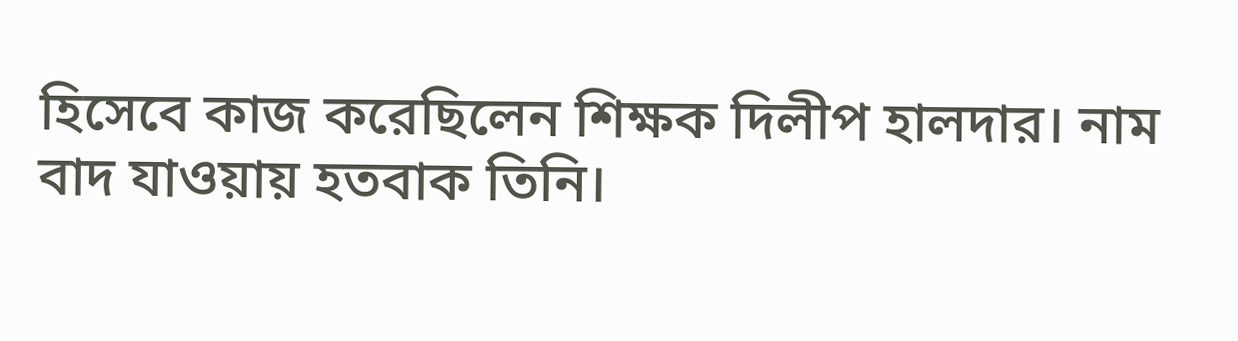হিসেবে কাজ করেছিলেন শিক্ষক দিলীপ হালদার। নাম বাদ যাওয়ায় হতবাক তিনি।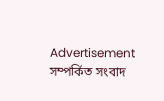Advertisement
সম্পর্কিত সংবাদ